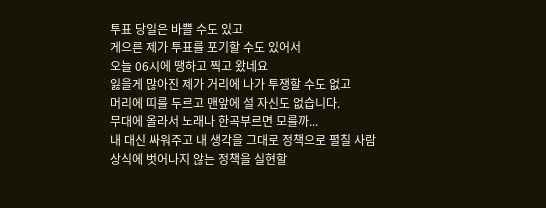투표 당일은 바쁠 수도 있고
게으른 제가 투표를 포기할 수도 있어서
오늘 06시에 땡하고 찍고 왔네요
잃을게 많아진 제가 거리에 나가 투쟁할 수도 없고
머리에 띠를 두르고 맨앞에 설 자신도 없습니다.
무대에 올라서 노래나 한곡부르면 모를까...
내 대신 싸워주고 내 생각을 그대로 정책으로 펼칠 사람
상식에 벗어나지 않는 정책을 실현할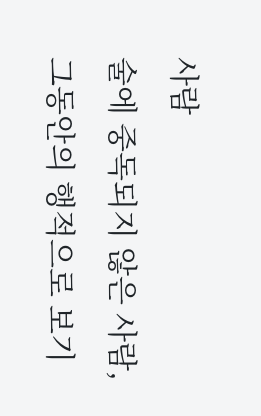사람
술에 중독되지 않은 사람,
그동안의 행적으로 보기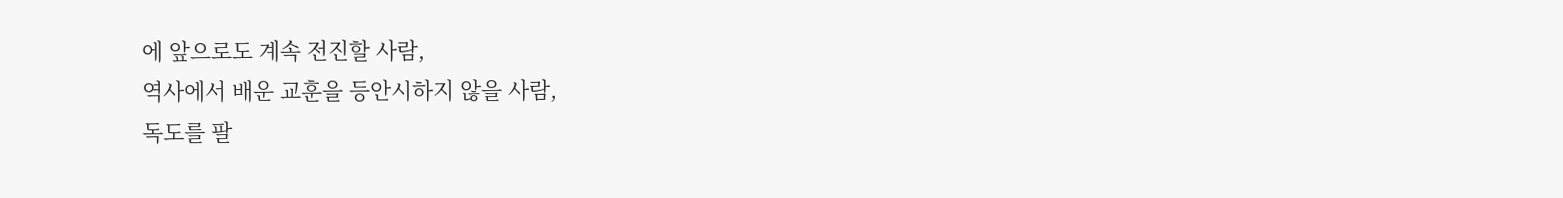에 앞으로도 계속 전진할 사람,
역사에서 배운 교훈을 등안시하지 않을 사람,
독도를 팔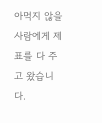아먹지 않을 사람에게 제 표를 다 주고 왔습니다.